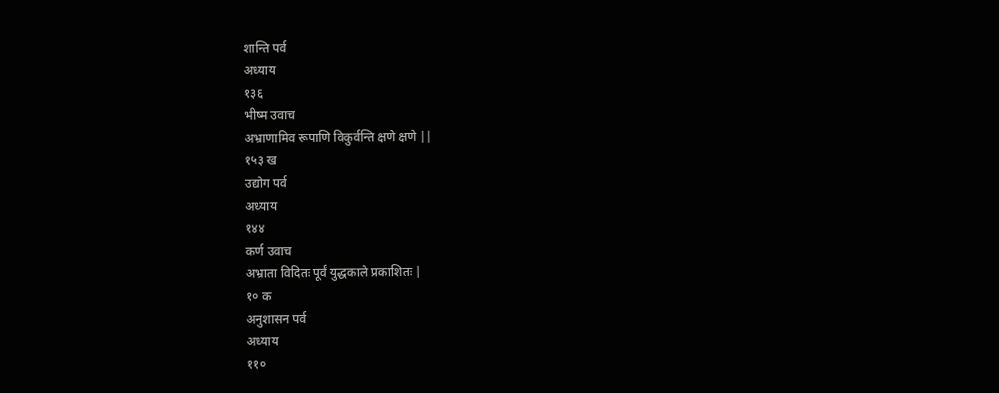शान्ति पर्व
अध्याय
१३६
भीष्म उवाच
अभ्राणामिव रूपाणि विकुर्वन्ति क्षणे क्षणे ||
१५३ ख
उद्योग पर्व
अध्याय
१४४
कर्ण उवाच
अभ्राता विदितः पूर्वं युद्धकाले प्रकाशितः |
१० क
अनुशासन पर्व
अध्याय
११०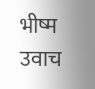भीष्म उवाच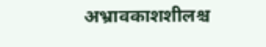अभ्रावकाशशीलश्च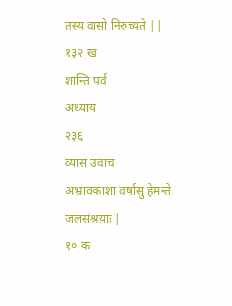तस्य वासो निरुच्यते ||
१३२ ख
शान्ति पर्व
अध्याय
२३६
व्यास उवाच
अभ्रावकाशा वर्षासु हेमन्ते जलसंश्रय़ाः |
१० क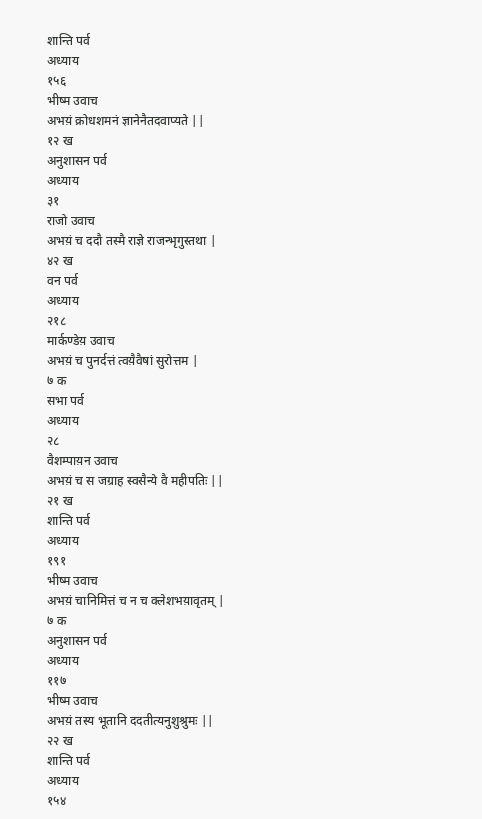शान्ति पर्व
अध्याय
१५६
भीष्म उवाच
अभय़ं क्रोधशमनं ज्ञानेनैतदवाप्यते ||
१२ ख
अनुशासन पर्व
अध्याय
३१
राजो उवाच
अभय़ं च ददौ तस्मै राज्ञे राजन्भृगुस्तथा |
४२ ख
वन पर्व
अध्याय
२१८
मार्कण्डेय़ उवाच
अभय़ं च पुनर्दत्तं त्वय़ैवैषां सुरोत्तम |
७ क
सभा पर्व
अध्याय
२८
वैशम्पाय़न उवाच
अभय़ं च स जग्राह स्वसैन्ये वै महीपतिः ||
२१ ख
शान्ति पर्व
अध्याय
१९१
भीष्म उवाच
अभय़ं चानिमित्तं च न च क्लेशभय़ावृतम् |
७ क
अनुशासन पर्व
अध्याय
११७
भीष्म उवाच
अभय़ं तस्य भूतानि ददतीत्यनुशुश्रुमः ||
२२ ख
शान्ति पर्व
अध्याय
१५४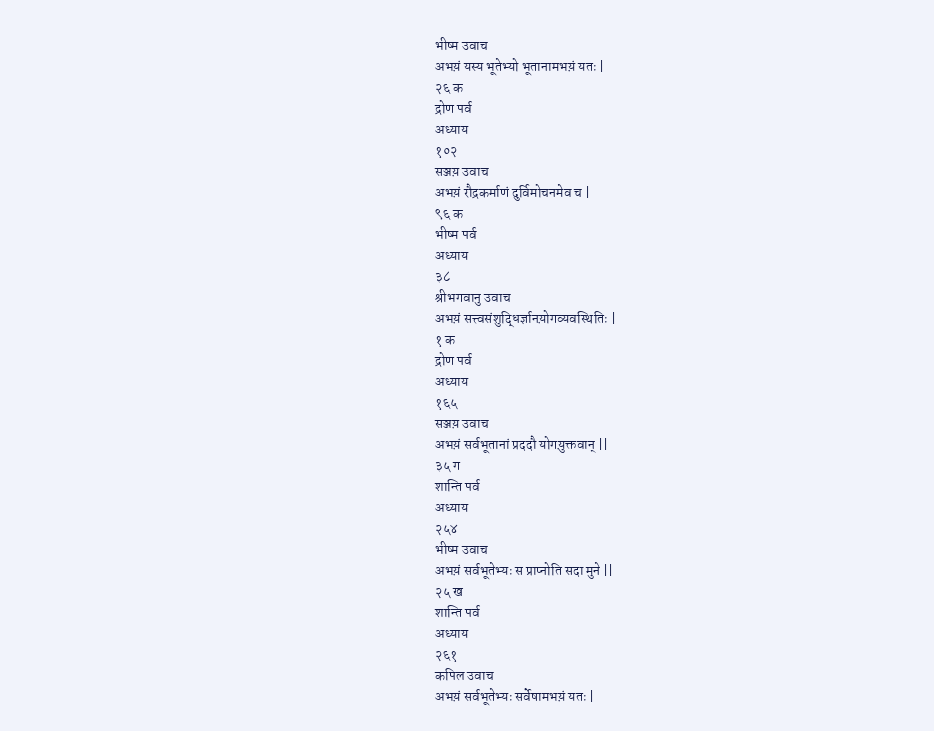भीष्म उवाच
अभय़ं यस्य भूतेभ्यो भूतानामभय़ं यतः |
२६ क
द्रोण पर्व
अध्याय
१०२
सञ्जय़ उवाच
अभय़ं रौद्रकर्माणं दुर्विमोचनमेव च |
९६ क
भीष्म पर्व
अध्याय
३८
श्रीभगवानु उवाच
अभय़ं सत्त्वसंशुद्धिर्ज्ञानय़ोगव्यवस्थितिः |
१ क
द्रोण पर्व
अध्याय
१६५
सञ्जय़ उवाच
अभय़ं सर्वभूतानां प्रददौ योगय़ुक्तवान् ||
३५ ग
शान्ति पर्व
अध्याय
२५४
भीष्म उवाच
अभय़ं सर्वभूतेभ्यः स प्राप्नोति सदा मुने ||
२५ ख
शान्ति पर्व
अध्याय
२६१
कपिल उवाच
अभय़ं सर्वभूतेभ्यः सर्वेषामभय़ं यतः |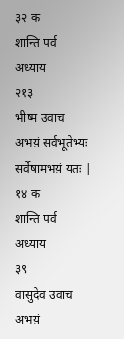३२ क
शान्ति पर्व
अध्याय
२१३
भीष्म उवाच
अभय़ं सर्वभूतेभ्यः सर्वेषामभय़ं यतः |
१४ क
शान्ति पर्व
अध्याय
३९
वासुदेव उवाच
अभय़ं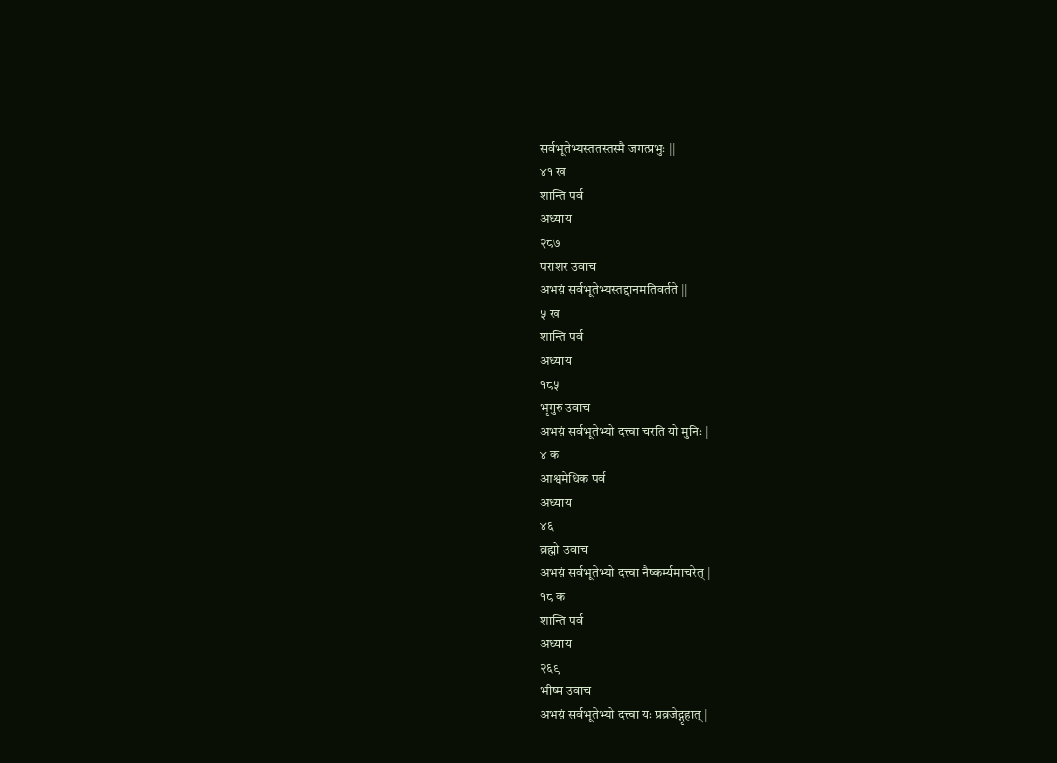सर्वभूतेभ्यस्ततस्तस्मै जगत्प्रभुः ||
४१ ख
शान्ति पर्व
अध्याय
२८७
पराशर उवाच
अभय़ं सर्वभूतेभ्यस्तद्दानमतिवर्तते ||
५ ख
शान्ति पर्व
अध्याय
१८५
भृगुरु उवाच
अभय़ं सर्वभूतेभ्यो दत्त्वा चरति यो मुनिः |
४ क
आश्वमेधिक पर्व
अध्याय
४६
व्रह्मो उवाच
अभय़ं सर्वभूतेभ्यो दत्त्वा नैष्कर्म्यमाचरेत् |
१८ क
शान्ति पर्व
अध्याय
२६९
भीष्म उवाच
अभय़ं सर्वभूतेभ्यो दत्त्वा यः प्रव्रजेद्गृहात् |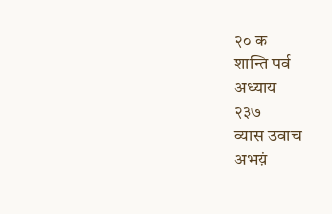२० क
शान्ति पर्व
अध्याय
२३७
व्यास उवाच
अभय़ं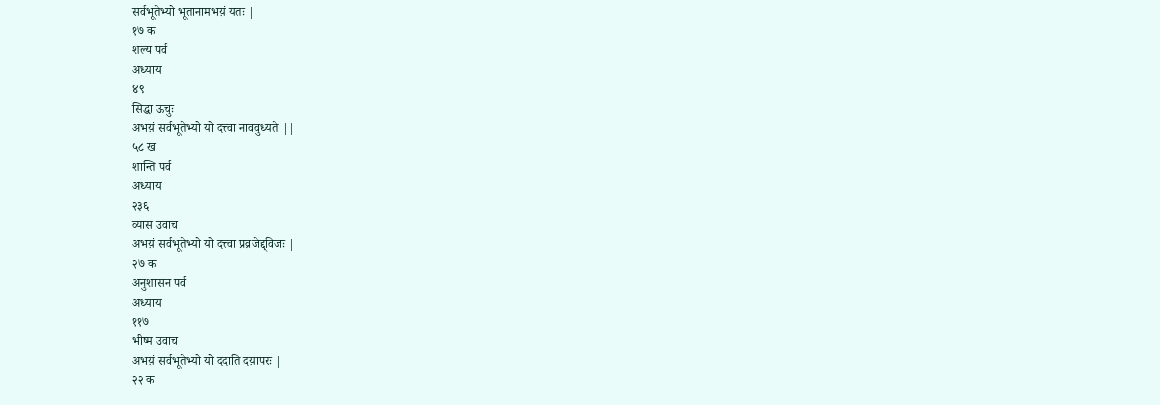सर्वभूतेभ्यो भूतानामभय़ं यतः |
१७ क
शल्य पर्व
अध्याय
४९
सिद्धा ऊचुः
अभय़ं सर्वभूतेभ्यो यो दत्त्वा नाववुध्यते ||
५८ ख
शान्ति पर्व
अध्याय
२३६
व्यास उवाच
अभय़ं सर्वभूतेभ्यो यो दत्त्वा प्रव्रजेद्द्विजः |
२७ क
अनुशासन पर्व
अध्याय
११७
भीष्म उवाच
अभय़ं सर्वभूतेभ्यो यो ददाति दय़ापरः |
२२ क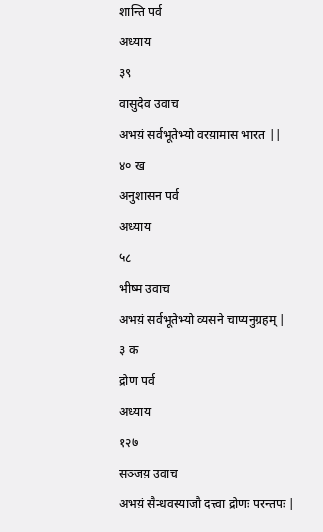शान्ति पर्व
अध्याय
३९
वासुदेव उवाच
अभय़ं सर्वभूतेभ्यो वरय़ामास भारत ||
४० ख
अनुशासन पर्व
अध्याय
५८
भीष्म उवाच
अभय़ं सर्वभूतेभ्यो व्यसने चाप्यनुग्रहम् |
३ क
द्रोण पर्व
अध्याय
१२७
सञ्जय़ उवाच
अभय़ं सैन्धवस्याजौ दत्त्वा द्रोणः परन्तपः |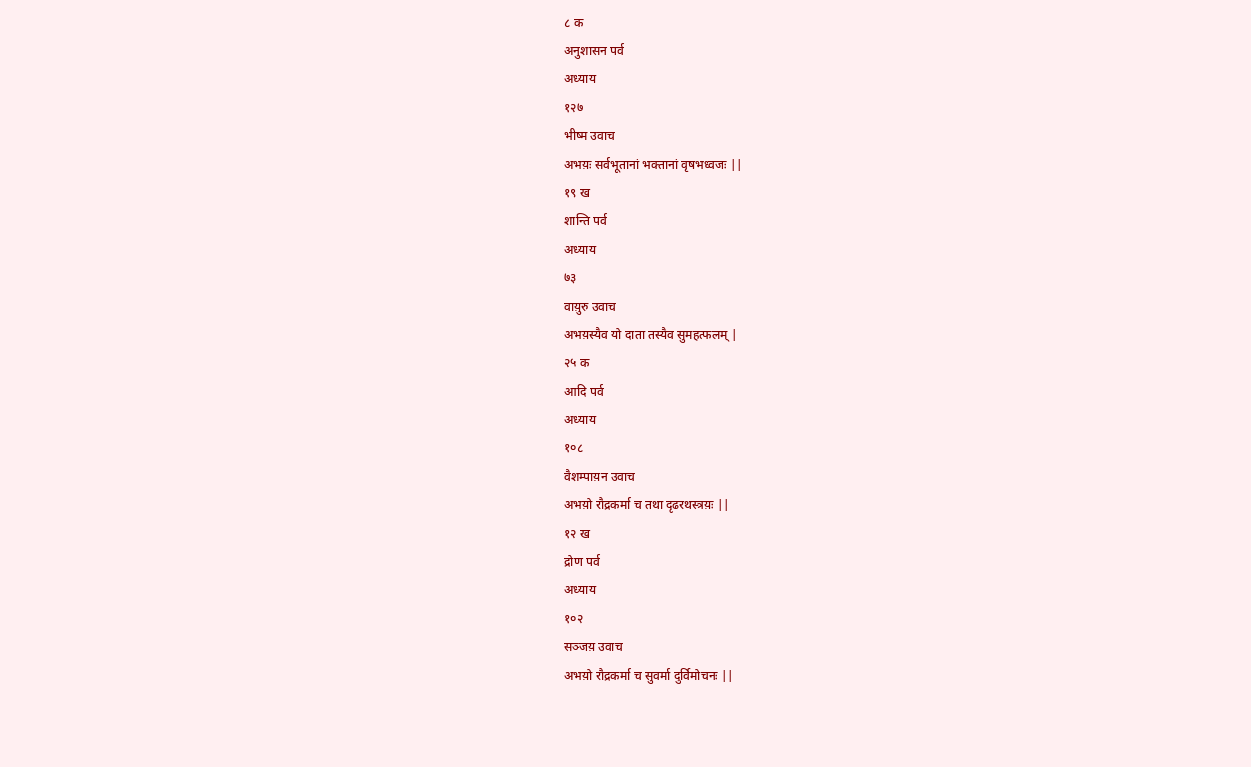८ क
अनुशासन पर्व
अध्याय
१२७
भीष्म उवाच
अभय़ः सर्वभूतानां भक्तानां वृषभध्वजः ||
१९ ख
शान्ति पर्व
अध्याय
७३
वाय़ुरु उवाच
अभय़स्यैव यो दाता तस्यैव सुमहत्फलम् |
२५ क
आदि पर्व
अध्याय
१०८
वैशम्पाय़न उवाच
अभय़ो रौद्रकर्मा च तथा दृढरथस्त्रय़ः ||
१२ ख
द्रोण पर्व
अध्याय
१०२
सञ्जय़ उवाच
अभय़ो रौद्रकर्मा च सुवर्मा दुर्विमोचनः ||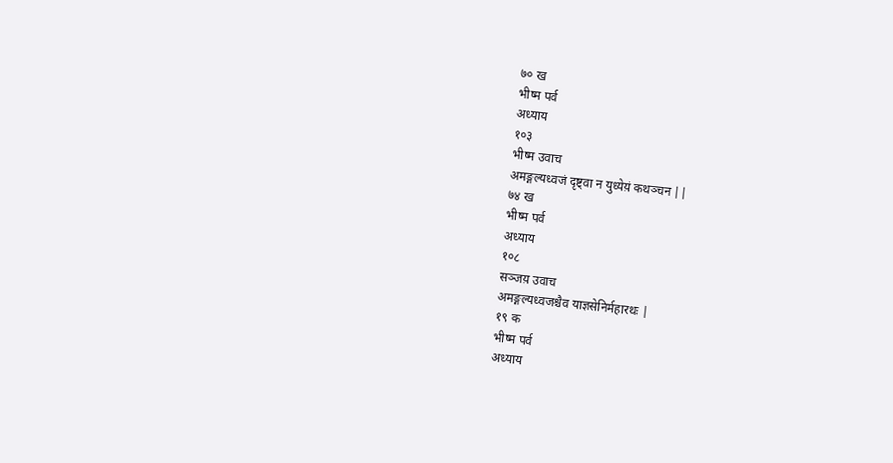७० ख
भीष्म पर्व
अध्याय
१०३
भीष्म उवाच
अमङ्गल्यध्वजं दृष्ट्वा न युध्येय़ं कथञ्चन ||
७४ ख
भीष्म पर्व
अध्याय
१०८
सञ्जय़ उवाच
अमङ्गल्यध्वजश्चैव याज्ञसेनिर्महारथः |
१९ क
भीष्म पर्व
अध्याय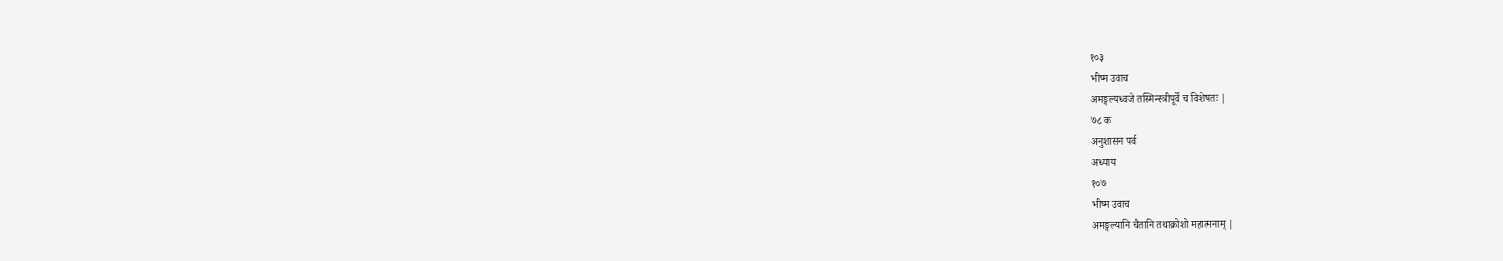१०३
भीष्म उवाच
अमङ्गल्यध्वजे तस्मिन्स्त्रीपूर्वे च विशेषतः |
७८ क
अनुशासन पर्व
अध्याय
१०७
भीष्म उवाच
अमङ्गल्यानि चैतानि तथाक्रोशो महात्मनाम् |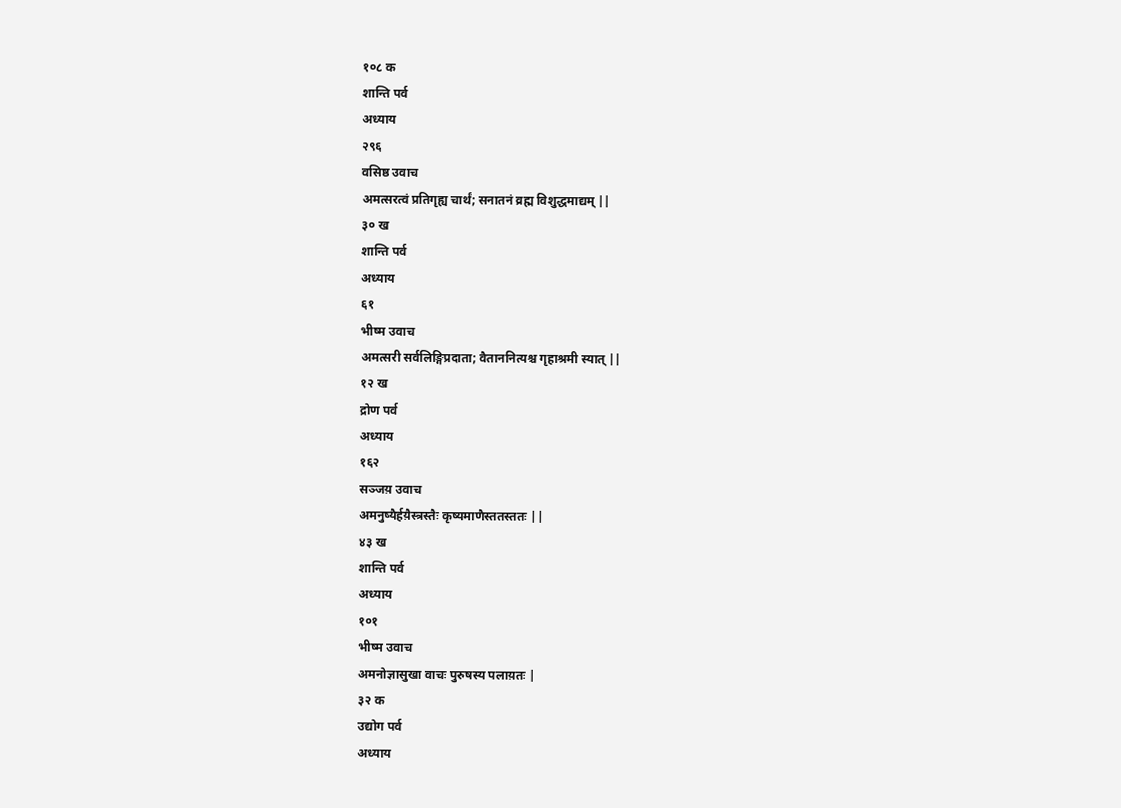१०८ क
शान्ति पर्व
अध्याय
२९६
वसिष्ठ उवाच
अमत्सरत्वं प्रतिगृह्य चार्थं; सनातनं व्रह्म विशुद्धमाद्यम् ||
३० ख
शान्ति पर्व
अध्याय
६१
भीष्म उवाच
अमत्सरी सर्वलिङ्गिप्रदाता; वैताननित्यश्च गृहाश्रमी स्यात् ||
१२ ख
द्रोण पर्व
अध्याय
१६२
सञ्जय़ उवाच
अमनुष्यैर्हय़ैस्त्रस्तैः कृष्यमाणैस्ततस्ततः ||
४३ ख
शान्ति पर्व
अध्याय
१०१
भीष्म उवाच
अमनोज्ञासुखा वाचः पुरुषस्य पलाय़तः |
३२ क
उद्योग पर्व
अध्याय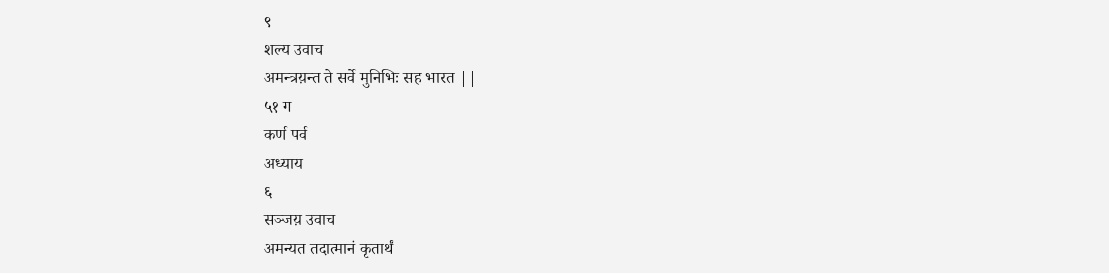९
शल्य उवाच
अमन्त्रय़न्त ते सर्वे मुनिभिः सह भारत ||
५१ ग
कर्ण पर्व
अध्याय
६
सञ्जय़ उवाच
अमन्यत तदात्मानं कृतार्थं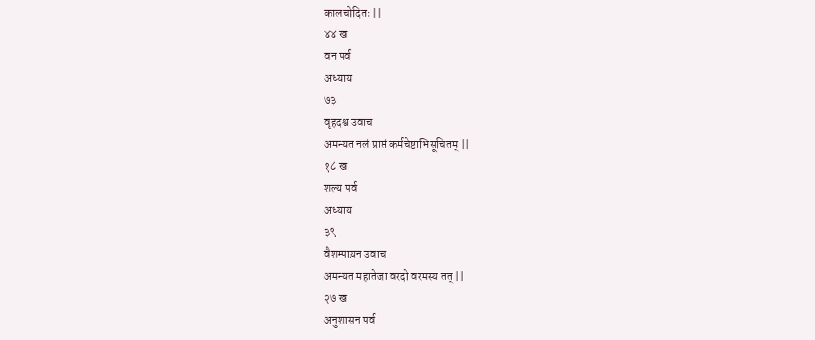कालचोदितः ||
४४ ख
वन पर्व
अध्याय
७३
वृहदश्व उवाच
अमन्यत नलं प्राप्तं कर्मचेष्टाभिसूचितम् ||
१८ ख
शल्य पर्व
अध्याय
३९
वैशम्पाय़न उवाच
अमन्यत महातेजा वरदो वरमस्य तत् ||
२७ ख
अनुशासन पर्व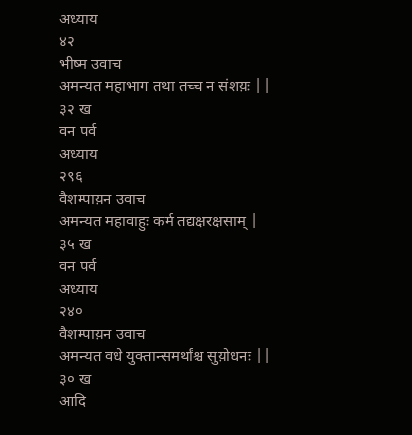अध्याय
४२
भीष्म उवाच
अमन्यत महाभाग तथा तच्च न संशय़ः ||
३२ ख
वन पर्व
अध्याय
२९६
वैशम्पाय़न उवाच
अमन्यत महावाहुः कर्म तद्यक्षरक्षसाम् |
३५ ख
वन पर्व
अध्याय
२४०
वैशम्पाय़न उवाच
अमन्यत वधे युक्तान्समर्थांश्च सुय़ोधनः ||
३० ख
आदि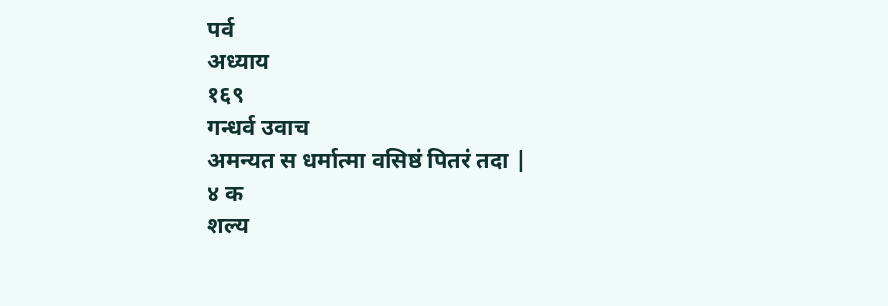पर्व
अध्याय
१६९
गन्धर्व उवाच
अमन्यत स धर्मात्मा वसिष्ठं पितरं तदा |
४ क
शल्य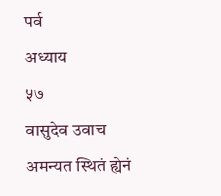पर्व
अध्याय
५७
वासुदेव उवाच
अमन्यत स्थितं ह्येनं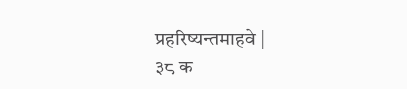प्रहरिष्यन्तमाहवे |
३८ क